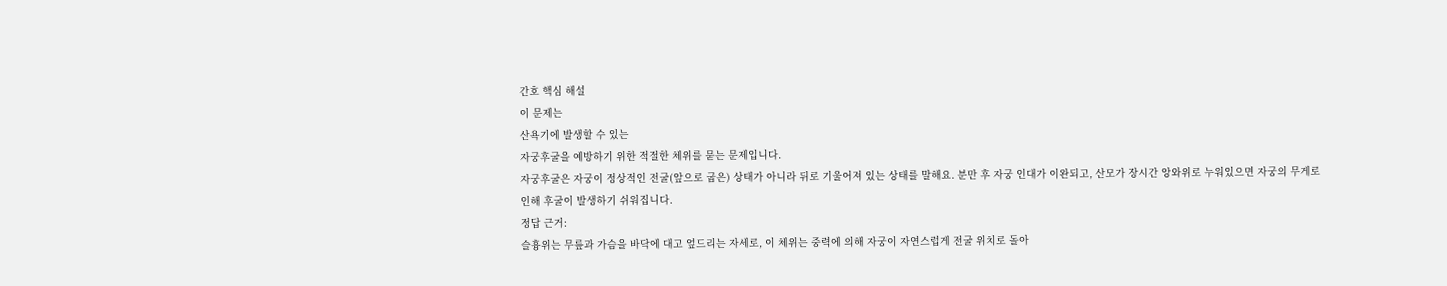간호 핵심 해설
이 문제는
산욕기에 발생할 수 있는
자궁후굴을 예방하기 위한 적절한 체위를 묻는 문제입니다.
자궁후굴은 자궁이 정상적인 전굴(앞으로 굽은) 상태가 아니라 뒤로 기울어져 있는 상태를 말해요. 분만 후 자궁 인대가 이완되고, 산모가 장시간 앙와위로 누워있으면 자궁의 무게로 인해 후굴이 발생하기 쉬워집니다.
정답 근거:
슬흉위는 무릎과 가슴을 바닥에 대고 엎드리는 자세로, 이 체위는 중력에 의해 자궁이 자연스럽게 전굴 위치로 돌아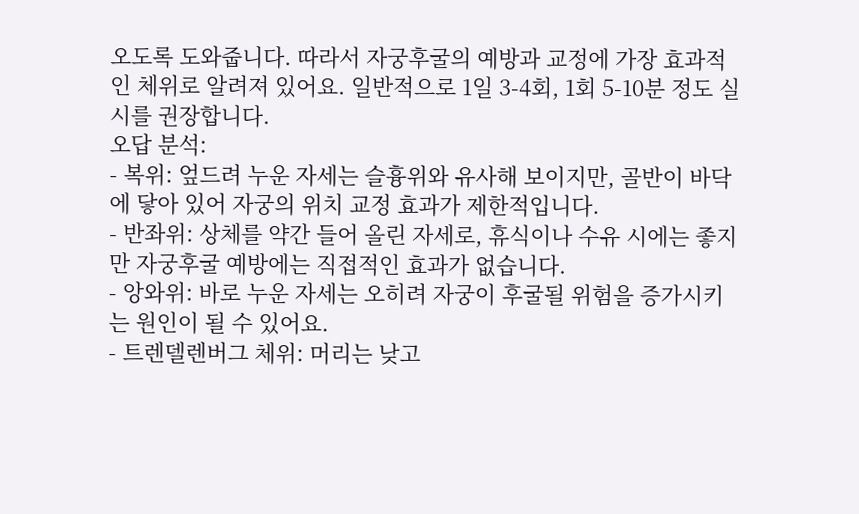오도록 도와줍니다. 따라서 자궁후굴의 예방과 교정에 가장 효과적인 체위로 알려져 있어요. 일반적으로 1일 3-4회, 1회 5-10분 정도 실시를 권장합니다.
오답 분석:
- 복위: 엎드려 누운 자세는 슬흉위와 유사해 보이지만, 골반이 바닥에 닿아 있어 자궁의 위치 교정 효과가 제한적입니다.
- 반좌위: 상체를 약간 들어 올린 자세로, 휴식이나 수유 시에는 좋지만 자궁후굴 예방에는 직접적인 효과가 없습니다.
- 앙와위: 바로 누운 자세는 오히려 자궁이 후굴될 위험을 증가시키는 원인이 될 수 있어요.
- 트렌델렌버그 체위: 머리는 낮고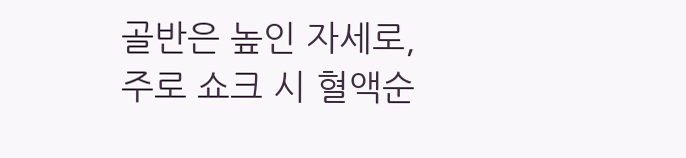골반은 높인 자세로, 주로 쇼크 시 혈액순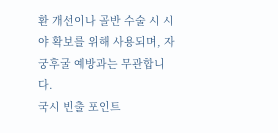환 개선이나 골반 수술 시 시야 확보를 위해 사용되며, 자궁후굴 예방과는 무관합니다.
국시 빈출 포인트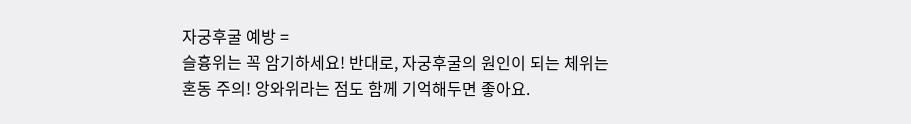자궁후굴 예방 =
슬흉위는 꼭 암기하세요! 반대로, 자궁후굴의 원인이 되는 체위는
혼동 주의! 앙와위라는 점도 함께 기억해두면 좋아요.